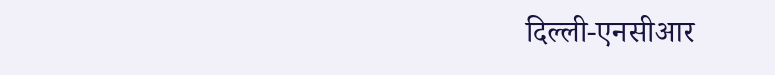दिल्ली-एनसीआर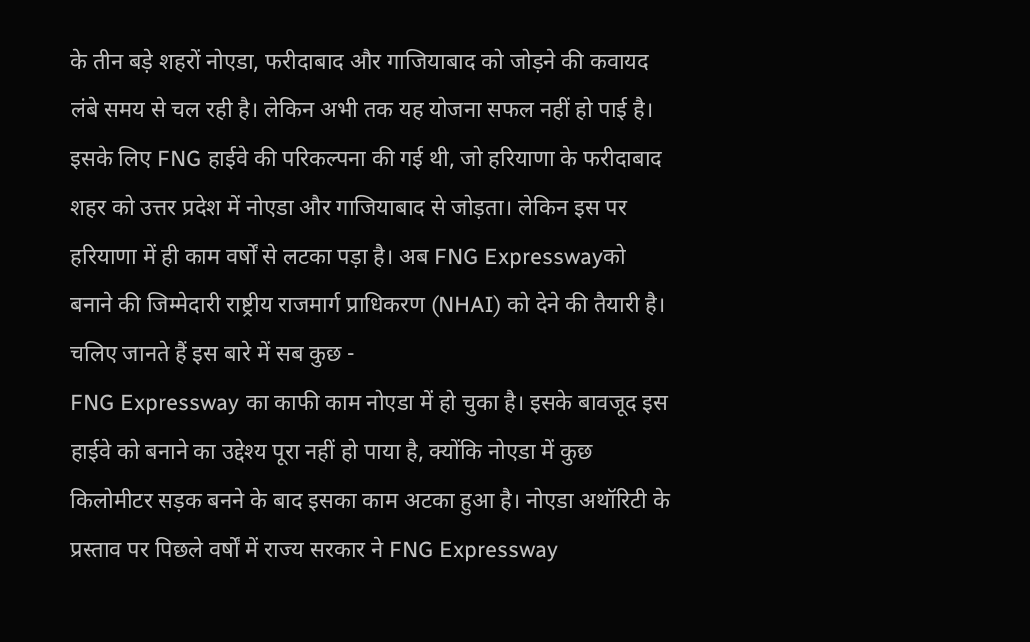के तीन बड़े शहरों नोएडा, फरीदाबाद और गाजियाबाद को जोड़ने की कवायद लंबे समय से चल रही है। लेकिन अभी तक यह योजना सफल नहीं हो पाई है। इसके लिए FNG हाईवे की परिकल्पना की गई थी, जो हरियाणा के फरीदाबाद शहर को उत्तर प्रदेश में नोएडा और गाजियाबाद से जोड़ता। लेकिन इस पर हरियाणा में ही काम वर्षों से लटका पड़ा है। अब FNG Expresswayको बनाने की जिम्मेदारी राष्ट्रीय राजमार्ग प्राधिकरण (NHAI) को देने की तैयारी है। चलिए जानते हैं इस बारे में सब कुछ -
FNG Expressway का काफी काम नोएडा में हो चुका है। इसके बावजूद इस हाईवे को बनाने का उद्देश्य पूरा नहीं हो पाया है, क्योंकि नोएडा में कुछ किलोमीटर सड़क बनने के बाद इसका काम अटका हुआ है। नोएडा अथॉरिटी के प्रस्ताव पर पिछले वर्षों में राज्य सरकार ने FNG Expressway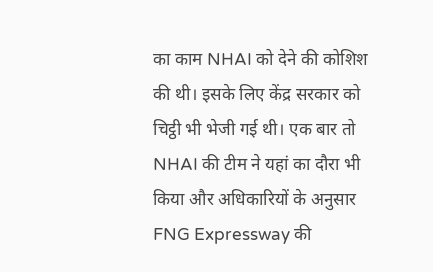का काम NHAI को देने की कोशिश की थी। इसके लिए केंद्र सरकार को चिट्ठी भी भेजी गई थी। एक बार तो NHAI की टीम ने यहां का दौरा भी किया और अधिकारियों के अनुसार FNG Expressway की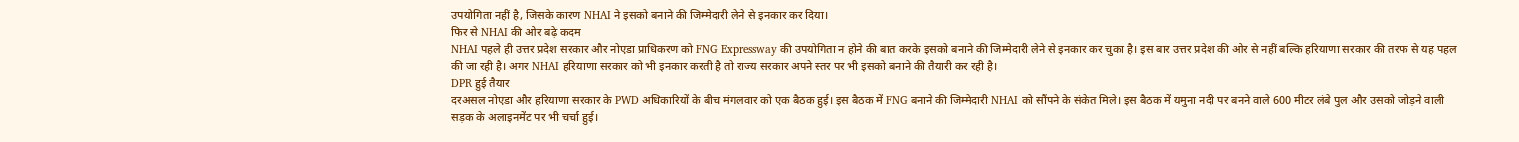उपयोगिता नहीं है, जिसके कारण NHAI ने इसको बनाने की जिम्मेदारी लेने से इनकार कर दिया।
फिर से NHAI की ओर बढ़े कदम
NHAI पहले ही उत्तर प्रदेश सरकार और नोएडा प्राधिकरण को FNG Expressway की उपयोगिता न होने की बात करके इसको बनाने की जिम्मेदारी लेने से इनकार कर चुका है। इस बार उत्तर प्रदेश की ओर से नहीं बल्कि हरियाणा सरकार की तरफ से यह पहल की जा रही है। अगर NHAI हरियाणा सरकार को भी इनकार करती है तो राज्य सरकार अपने स्तर पर भी इसको बनाने की तैयारी कर रही है।
DPR हुई तैयार
दरअसल नोएडा और हरियाणा सरकार के PWD अधिकारियों के बीच मंगलवार को एक बैठक हुई। इस बैठक में FNG बनाने की जिम्मेदारी NHAI को सौंपने के संकेत मिले। इस बैठक में यमुना नदी पर बनने वाले 600 मीटर लंबे पुल और उसको जोड़ने वाली सड़क के अलाइनमेंट पर भी चर्चा हुई।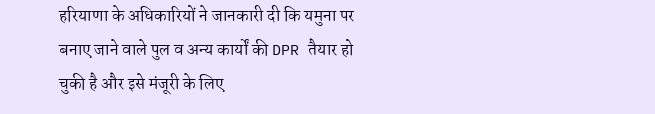हरियाणा के अधिकारियों ने जानकारी दी कि यमुना पर बनाए जाने वाले पुल व अन्य कार्यों की DPR तैयार हो चुकी है और इसे मंजूरी के लिए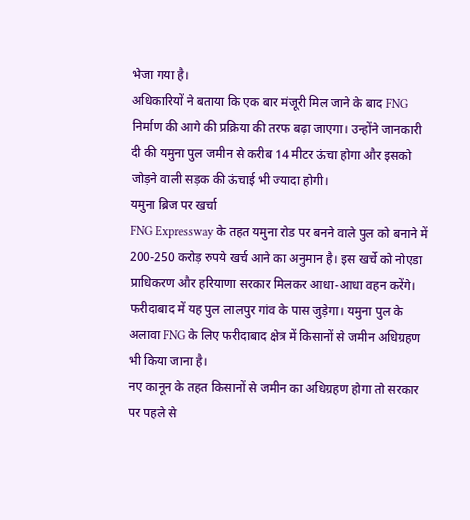भेजा गया है।
अधिकारियों ने बताया कि एक बार मंजूरी मिल जाने के बाद FNG निर्माण की आगे की प्रक्रिया की तरफ बढ़ा जाएगा। उन्होंने जानकारी दी की यमुना पुल जमीन से करीब 14 मीटर ऊंचा होगा और इसको जोड़ने वाली सड़क की ऊंचाई भी ज्यादा होगी।
यमुना ब्रिज पर खर्चा
FNG Expressway के तहत यमुना रोड पर बनने वाले पुल को बनाने में 200-250 करोड़ रुपये खर्च आने का अनुमान है। इस खर्चे को नोएडा प्राधिकरण और हरियाणा सरकार मिलकर आधा-आधा वहन करेंगे। फरीदाबाद में यह पुल लालपुर गांव के पास जुड़ेगा। यमुना पुल के अलावा FNG के लिए फरीदाबाद क्षेत्र में किसानों से जमीन अधिग्रहण भी किया जाना है।
नए कानून के तहत किसानों से जमीन का अधिग्रहण होगा तो सरकार पर पहले से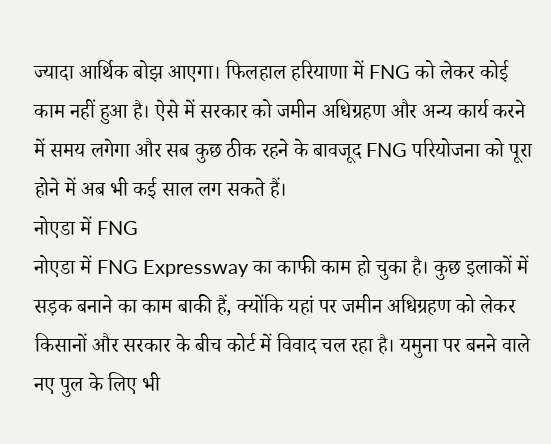ज्यादा आर्थिक बोझ आएगा। फिलहाल हरियाणा में FNG को लेकर कोई काम नहीं हुआ है। ऐसे में सरकार को जमीन अधिग्रहण और अन्य कार्य करने में समय लगेगा और सब कुछ ठीक रहने के बावजूद FNG परियोजना को पूरा होने में अब भी कई साल लग सकते हैं।
नोएडा में FNG
नोएडा में FNG Expressway का काफी काम हो चुका है। कुछ इलाकों में सड़क बनाने का काम बाकी हैं, क्योंकि यहां पर जमीन अधिग्रहण को लेकर किसानों और सरकार के बीच कोर्ट में विवाद चल रहा है। यमुना पर बनने वाले नए पुल के लिए भी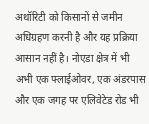अथॉरिटी को किसानों से जमीन अधिग्रहण करनी है और यह प्रक्रिया आसान नहीं है। नोएडा क्षेत्र में भी अभी एक फ्लाईओवर, एक अंडरपास और एक जगह पर एलिवेटेड रोड भी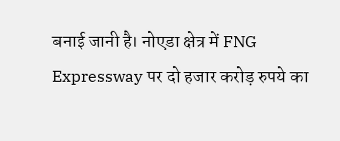बनाई जानी है। नोएडा क्षेत्र में FNG Expressway पर दो हजार करोड़ रुपये का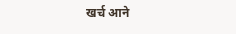खर्च आने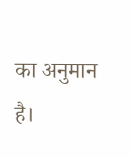का अनुमान है।